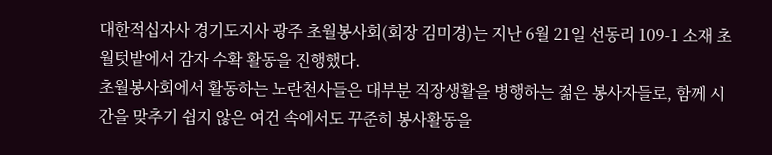대한적십자사 경기도지사 광주 초월봉사회(회장 김미경)는 지난 6월 21일 선동리 109-1 소재 초월텃밭에서 감자 수확 활동을 진행했다.
초월봉사회에서 활동하는 노란천사들은 대부분 직장생활을 병행하는 젊은 봉사자들로, 함께 시간을 맞추기 쉽지 않은 여건 속에서도 꾸준히 봉사활동을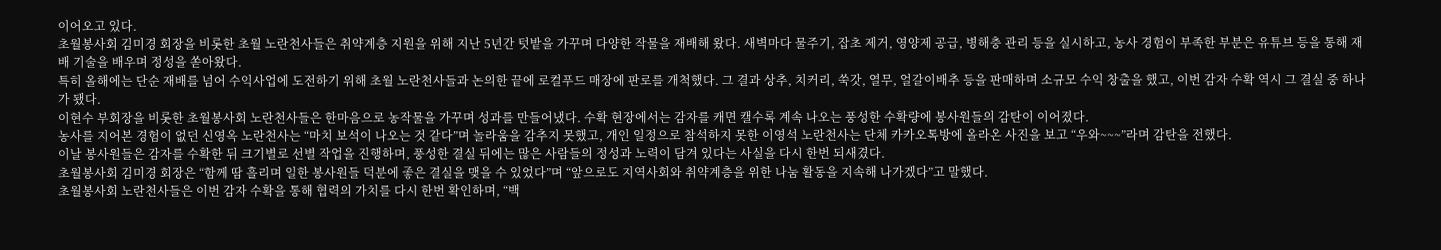이어오고 있다.
초월봉사회 김미경 회장을 비롯한 초월 노란천사들은 취약계층 지원을 위해 지난 5년간 텃밭을 가꾸며 다양한 작물을 재배해 왔다. 새벽마다 물주기, 잡초 제거, 영양제 공급, 병해충 관리 등을 실시하고, 농사 경험이 부족한 부분은 유튜브 등을 통해 재배 기술을 배우며 정성을 쏟아왔다.
특히 올해에는 단순 재배를 넘어 수익사업에 도전하기 위해 초월 노란천사들과 논의한 끝에 로컬푸드 매장에 판로를 개척했다. 그 결과 상추, 치커리, 쑥갓, 열무, 얼갈이배추 등을 판매하며 소규모 수익 창출을 했고, 이번 감자 수확 역시 그 결실 중 하나가 됐다.
이현수 부회장을 비롯한 초월봉사회 노란천사들은 한마음으로 농작물을 가꾸며 성과를 만들어냈다. 수확 현장에서는 감자를 캐면 캘수록 계속 나오는 풍성한 수확량에 봉사원들의 감탄이 이어졌다.
농사를 지어본 경험이 없던 신영옥 노란천사는 “마치 보석이 나오는 것 같다”며 놀라움을 감추지 못했고, 개인 일정으로 참석하지 못한 이영석 노란천사는 단체 카카오톡방에 올라온 사진을 보고 “우와~~~”라며 감탄을 전했다.
이날 봉사원들은 감자를 수확한 뒤 크기별로 선별 작업을 진행하며, 풍성한 결실 뒤에는 많은 사람들의 정성과 노력이 담겨 있다는 사실을 다시 한번 되새겼다.
초월봉사회 김미경 회장은 “함께 땀 흘리며 일한 봉사원들 덕분에 좋은 결실을 맺을 수 있었다”며 “앞으로도 지역사회와 취약계층을 위한 나눔 활동을 지속해 나가겠다”고 말했다.
초월봉사회 노란천사들은 이번 감자 수확을 통해 협력의 가치를 다시 한번 확인하며, “백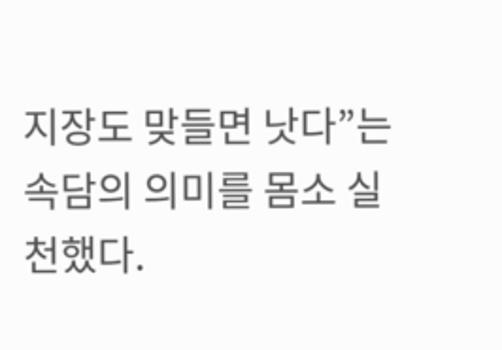지장도 맞들면 낫다”는 속담의 의미를 몸소 실천했다.